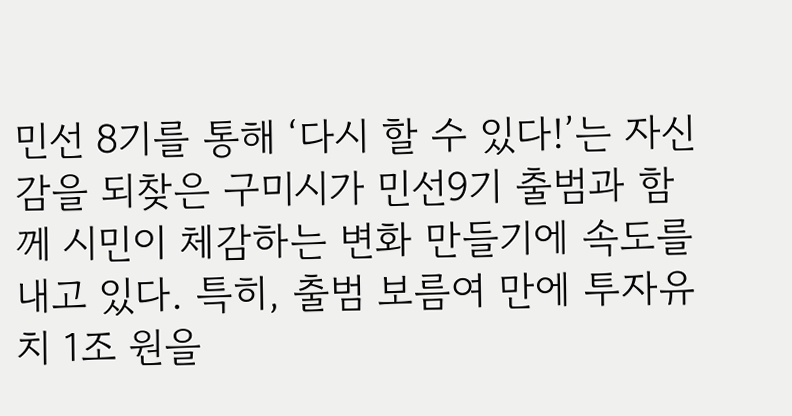민선 8기를 통해 ‘다시 할 수 있다!’는 자신감을 되찾은 구미시가 민선9기 출범과 함께 시민이 체감하는 변화 만들기에 속도를 내고 있다. 특히, 출범 보름여 만에 투자유치 1조 원을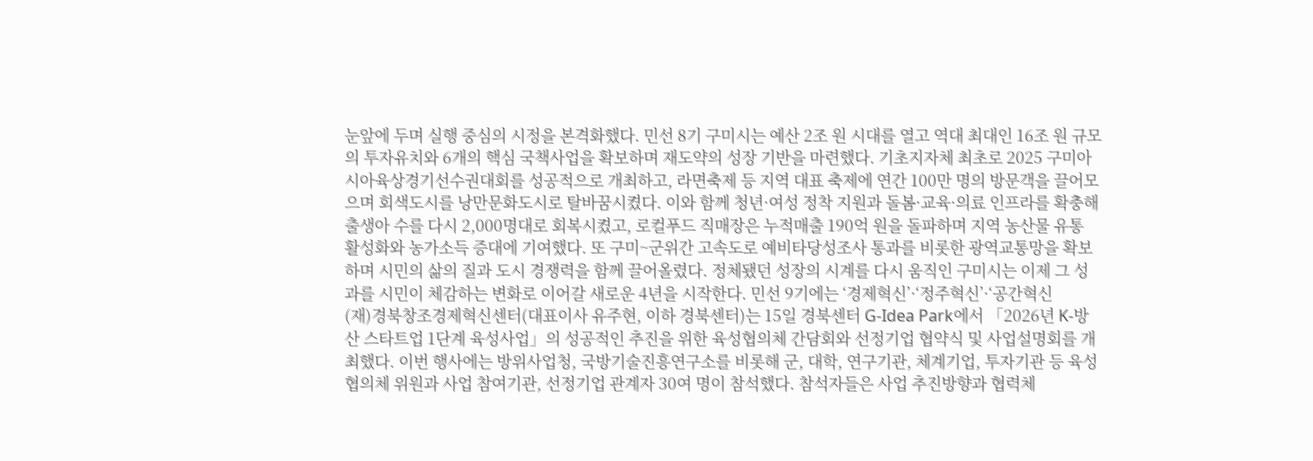눈앞에 두며 실행 중심의 시정을 본격화했다. 민선 8기 구미시는 예산 2조 원 시대를 열고 역대 최대인 16조 원 규모의 투자유치와 6개의 핵심 국책사업을 확보하며 재도약의 성장 기반을 마련했다. 기초지자체 최초로 2025 구미아시아육상경기선수권대회를 성공적으로 개최하고, 라면축제 등 지역 대표 축제에 연간 100만 명의 방문객을 끌어모으며 회색도시를 낭만문화도시로 탈바꿈시켰다. 이와 함께 청년·여성 정착 지원과 돌봄·교육·의료 인프라를 확충해 출생아 수를 다시 2,000명대로 회복시켰고, 로컬푸드 직매장은 누적매출 190억 원을 돌파하며 지역 농산물 유통 활성화와 농가소득 증대에 기여했다. 또 구미~군위간 고속도로 예비타당성조사 통과를 비롯한 광역교통망을 확보하며 시민의 삶의 질과 도시 경쟁력을 함께 끌어올렸다. 정체됐던 성장의 시계를 다시 움직인 구미시는 이제 그 성과를 시민이 체감하는 변화로 이어갈 새로운 4년을 시작한다. 민선 9기에는 ‘경제혁신’·‘정주혁신’·‘공간혁신
(재)경북창조경제혁신센터(대표이사 유주현, 이하 경북센터)는 15일 경북센터 G-Idea Park에서 「2026년 K-방산 스타트업 1단계 육성사업」의 성공적인 추진을 위한 육성협의체 간담회와 선정기업 협약식 및 사업설명회를 개최했다. 이번 행사에는 방위사업청, 국방기술진흥연구소를 비롯해 군, 대학, 연구기관, 체계기업, 투자기관 등 육성협의체 위원과 사업 참여기관, 선정기업 관계자 30여 명이 참석했다. 참석자들은 사업 추진방향과 협력체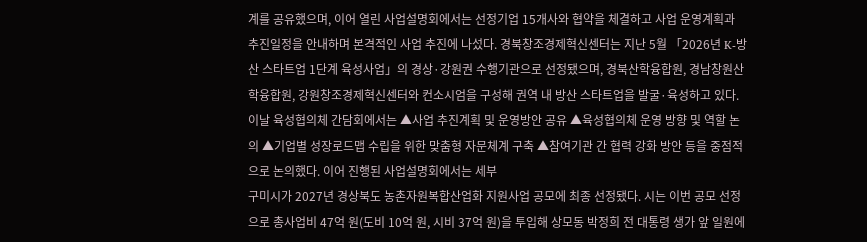계를 공유했으며, 이어 열린 사업설명회에서는 선정기업 15개사와 협약을 체결하고 사업 운영계획과 추진일정을 안내하며 본격적인 사업 추진에 나섰다. 경북창조경제혁신센터는 지난 5월 「2026년 K-방산 스타트업 1단계 육성사업」의 경상·강원권 수행기관으로 선정됐으며, 경북산학융합원, 경남창원산학융합원, 강원창조경제혁신센터와 컨소시엄을 구성해 권역 내 방산 스타트업을 발굴·육성하고 있다. 이날 육성협의체 간담회에서는 ▲사업 추진계획 및 운영방안 공유 ▲육성협의체 운영 방향 및 역할 논의 ▲기업별 성장로드맵 수립을 위한 맞춤형 자문체계 구축 ▲참여기관 간 협력 강화 방안 등을 중점적으로 논의했다. 이어 진행된 사업설명회에서는 세부
구미시가 2027년 경상북도 농촌자원복합산업화 지원사업 공모에 최종 선정됐다. 시는 이번 공모 선정으로 총사업비 47억 원(도비 10억 원, 시비 37억 원)을 투입해 상모동 박정희 전 대통령 생가 앞 일원에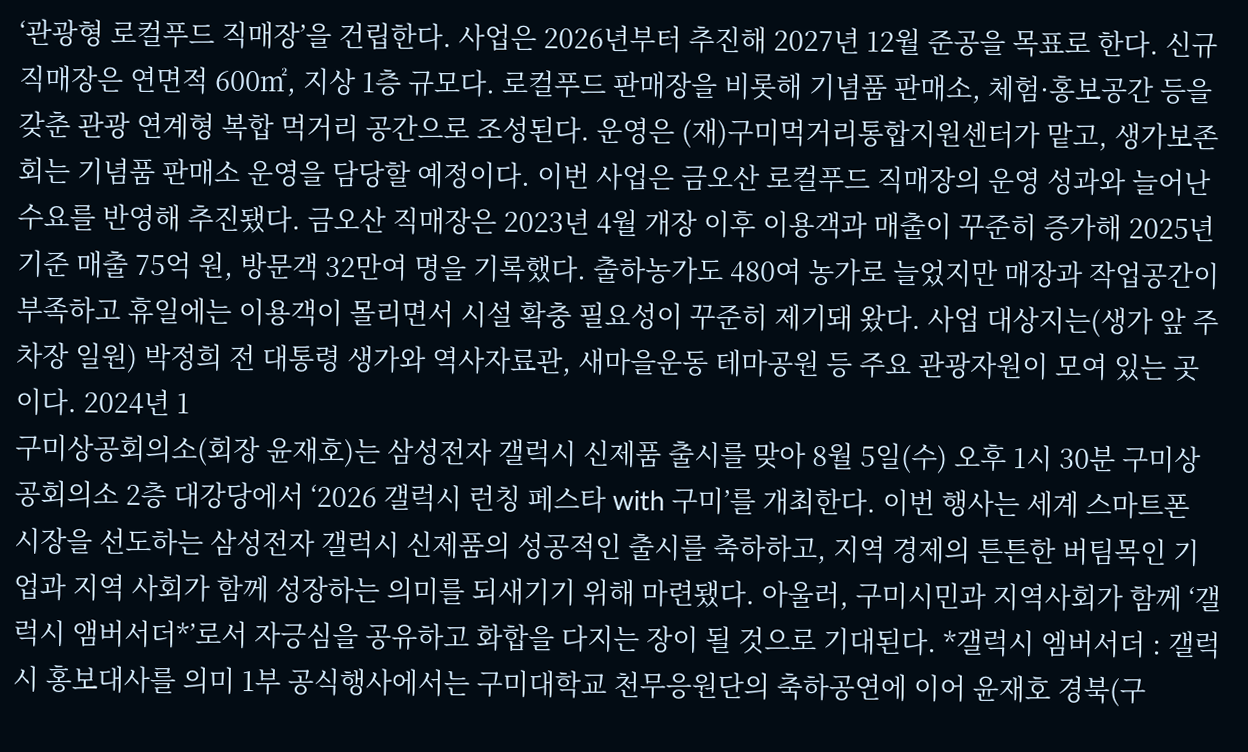‘관광형 로컬푸드 직매장’을 건립한다. 사업은 2026년부터 추진해 2027년 12월 준공을 목표로 한다. 신규 직매장은 연면적 600㎡, 지상 1층 규모다. 로컬푸드 판매장을 비롯해 기념품 판매소, 체험·홍보공간 등을 갖춘 관광 연계형 복합 먹거리 공간으로 조성된다. 운영은 (재)구미먹거리통합지원센터가 맡고, 생가보존회는 기념품 판매소 운영을 담당할 예정이다. 이번 사업은 금오산 로컬푸드 직매장의 운영 성과와 늘어난 수요를 반영해 추진됐다. 금오산 직매장은 2023년 4월 개장 이후 이용객과 매출이 꾸준히 증가해 2025년 기준 매출 75억 원, 방문객 32만여 명을 기록했다. 출하농가도 480여 농가로 늘었지만 매장과 작업공간이 부족하고 휴일에는 이용객이 몰리면서 시설 확충 필요성이 꾸준히 제기돼 왔다. 사업 대상지는(생가 앞 주차장 일원) 박정희 전 대통령 생가와 역사자료관, 새마을운동 테마공원 등 주요 관광자원이 모여 있는 곳이다. 2024년 1
구미상공회의소(회장 윤재호)는 삼성전자 갤럭시 신제품 출시를 맞아 8월 5일(수) 오후 1시 30분 구미상공회의소 2층 대강당에서 ‘2026 갤럭시 런칭 페스타 with 구미’를 개최한다. 이번 행사는 세계 스마트폰 시장을 선도하는 삼성전자 갤럭시 신제품의 성공적인 출시를 축하하고, 지역 경제의 튼튼한 버팀목인 기업과 지역 사회가 함께 성장하는 의미를 되새기기 위해 마련됐다. 아울러, 구미시민과 지역사회가 함께 ‘갤럭시 앰버서더*’로서 자긍심을 공유하고 화합을 다지는 장이 될 것으로 기대된다. *갤럭시 엠버서더 : 갤럭시 홍보대사를 의미 1부 공식행사에서는 구미대학교 천무응원단의 축하공연에 이어 윤재호 경북(구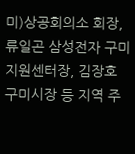미)상공회의소 회장, 류일곤 삼성전자 구미지원센터장, 김장호 구미시장 등 지역 주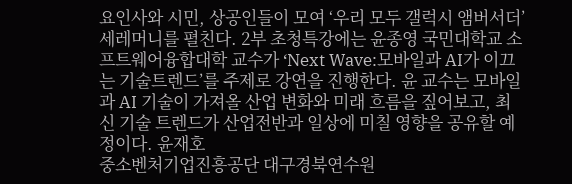요인사와 시민, 상공인들이 모여 ‘우리 모두 갤럭시 앰버서더’ 세레머니를 펼친다. 2부 초청특강에는 윤종영 국민대학교 소프트웨어융합대학 교수가 ‘Next Wave:모바일과 AI가 이끄는 기술트렌드’를 주제로 강연을 진행한다. 윤 교수는 모바일과 AI 기술이 가져올 산업 변화와 미래 흐름을 짚어보고, 최신 기술 트렌드가 산업전반과 일상에 미칠 영향을 공유할 예정이다. 윤재호
중소벤처기업진흥공단 대구경북연수원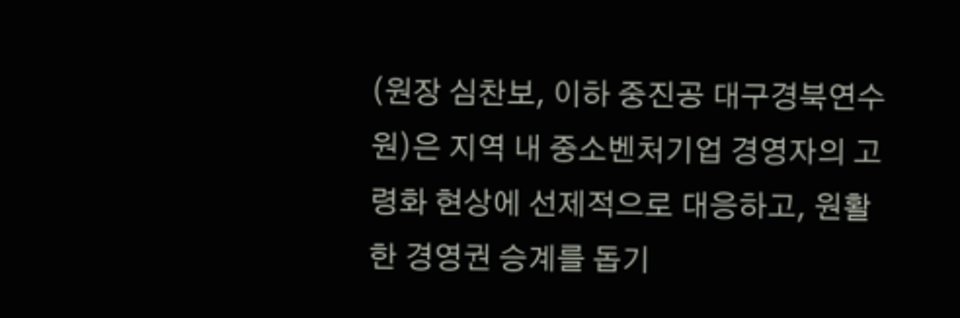(원장 심찬보, 이하 중진공 대구경북연수원)은 지역 내 중소벤처기업 경영자의 고령화 현상에 선제적으로 대응하고, 원활한 경영권 승계를 돕기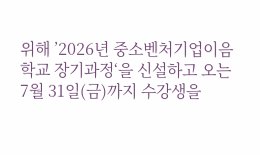위해 ’2026년 중소벤처기업이음학교 장기과정‘을 신설하고 오는 7월 31일(금)까지 수강생을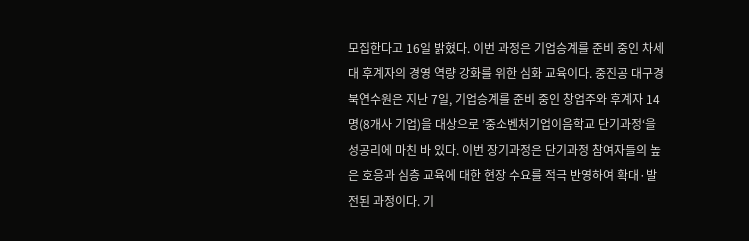모집한다고 16일 밝혔다. 이번 과정은 기업승계를 준비 중인 차세대 후계자의 경영 역량 강화를 위한 심화 교육이다. 중진공 대구경북연수원은 지난 7일, 기업승계를 준비 중인 창업주와 후계자 14명(8개사 기업)을 대상으로 ’중소벤처기업이음학교 단기과정‘을 성공리에 마친 바 있다. 이번 장기과정은 단기과정 참여자들의 높은 호응과 심층 교육에 대한 현장 수요를 적극 반영하여 확대·발전된 과정이다. 기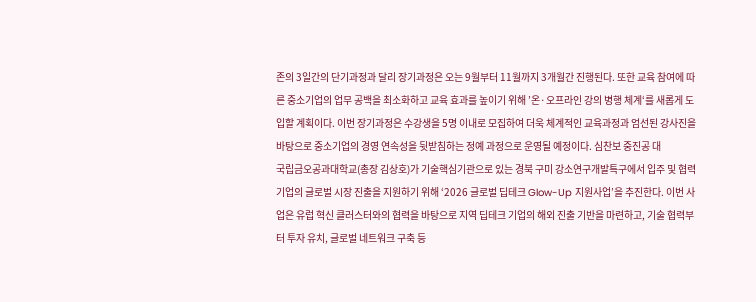존의 3일간의 단기과정과 달리 장기과정은 오는 9월부터 11월까지 3개월간 진행된다. 또한 교육 참여에 따른 중소기업의 업무 공백을 최소화하고 교육 효과를 높이기 위해 ’온·오프라인 강의 병행 체계‘를 새롭게 도입할 계획이다. 이번 장기과정은 수강생을 5명 이내로 모집하여 더욱 체계적인 교육과정과 엄선된 강사진을 바탕으로 중소기업의 경영 연속성을 뒷받침하는 정예 과정으로 운영될 예정이다. 심찬보 중진공 대
국립금오공과대학교(총장 김상호)가 기술핵심기관으로 있는 경북 구미 강소연구개발특구에서 입주 및 협력 기업의 글로벌 시장 진출을 지원하기 위해 ‘2026 글로벌 딥테크 Glow-Up 지원사업’을 추진한다. 이번 사업은 유럽 혁신 클러스터와의 협력을 바탕으로 지역 딥테크 기업의 해외 진출 기반을 마련하고, 기술 협력부터 투자 유치, 글로벌 네트워크 구축 등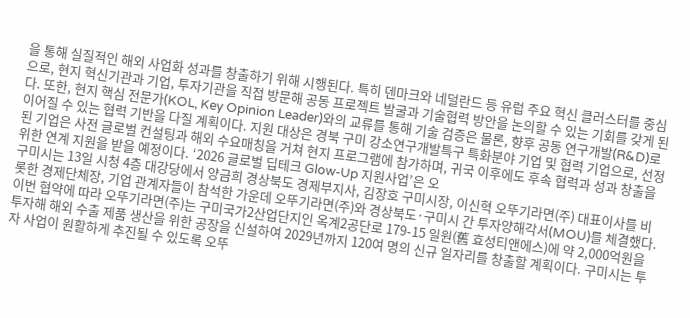을 통해 실질적인 해외 사업화 성과를 창출하기 위해 시행된다. 특히 덴마크와 네덜란드 등 유럽 주요 혁신 클러스터를 중심으로, 현지 혁신기관과 기업, 투자기관을 직접 방문해 공동 프로젝트 발굴과 기술협력 방안을 논의할 수 있는 기회를 갖게 된다. 또한, 현지 핵심 전문가(KOL, Key Opinion Leader)와의 교류를 통해 기술 검증은 물론, 향후 공동 연구개발(R&D)로 이어질 수 있는 협력 기반을 다질 계획이다. 지원 대상은 경북 구미 강소연구개발특구 특화분야 기업 및 협력 기업으로, 선정된 기업은 사전 글로벌 컨설팅과 해외 수요매칭을 거쳐 현지 프로그램에 참가하며, 귀국 이후에도 후속 협력과 성과 창출을 위한 연계 지원을 받을 예정이다. ‘2026 글로벌 딥테크 Glow-Up 지원사업’은 오
구미시는 13일 시청 4층 대강당에서 양금희 경상북도 경제부지사, 김장호 구미시장, 이신혁 오뚜기라면(주) 대표이사를 비롯한 경제단체장, 기업 관계자들이 참석한 가운데 오뚜기라면(주)와 경상북도·구미시 간 투자양해각서(MOU)를 체결했다. 이번 협약에 따라 오뚜기라면(주)는 구미국가2산업단지인 옥계2공단로 179-15 일원(舊 효성티앤에스)에 약 2,000억원을 투자해 해외 수출 제품 생산을 위한 공장을 신설하여 2029년까지 120여 명의 신규 일자리를 창출할 계획이다. 구미시는 투자 사업이 원활하게 추진될 수 있도록 오뚜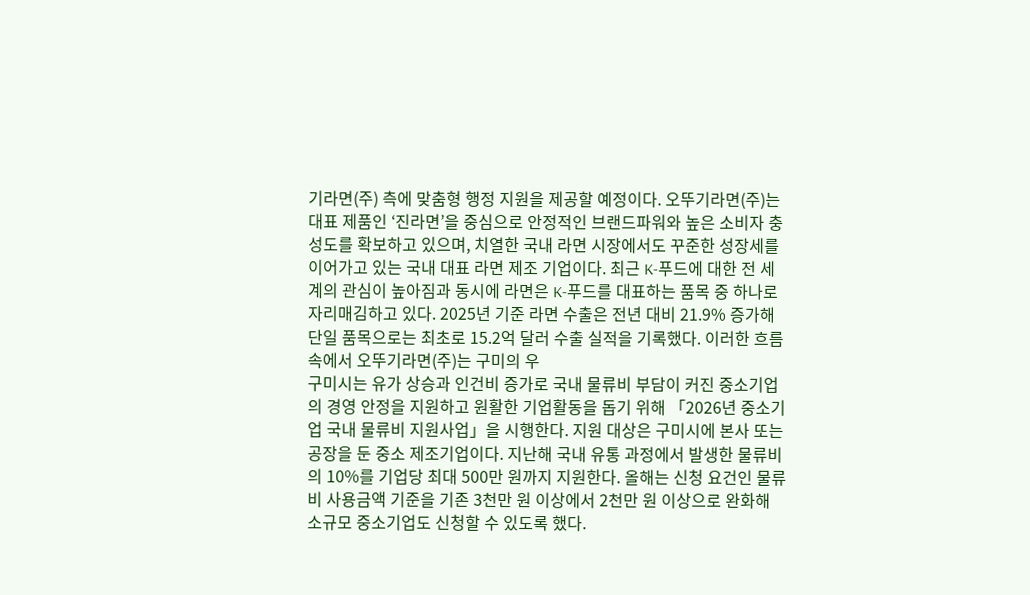기라면(주) 측에 맞춤형 행정 지원을 제공할 예정이다. 오뚜기라면(주)는 대표 제품인 ‘진라면’을 중심으로 안정적인 브랜드파워와 높은 소비자 충성도를 확보하고 있으며, 치열한 국내 라면 시장에서도 꾸준한 성장세를 이어가고 있는 국내 대표 라면 제조 기업이다. 최근 K-푸드에 대한 전 세계의 관심이 높아짐과 동시에 라면은 K-푸드를 대표하는 품목 중 하나로 자리매김하고 있다. 2025년 기준 라면 수출은 전년 대비 21.9% 증가해 단일 품목으로는 최초로 15.2억 달러 수출 실적을 기록했다. 이러한 흐름 속에서 오뚜기라면(주)는 구미의 우
구미시는 유가 상승과 인건비 증가로 국내 물류비 부담이 커진 중소기업의 경영 안정을 지원하고 원활한 기업활동을 돕기 위해 「2026년 중소기업 국내 물류비 지원사업」을 시행한다. 지원 대상은 구미시에 본사 또는 공장을 둔 중소 제조기업이다. 지난해 국내 유통 과정에서 발생한 물류비의 10%를 기업당 최대 500만 원까지 지원한다. 올해는 신청 요건인 물류비 사용금액 기준을 기존 3천만 원 이상에서 2천만 원 이상으로 완화해 소규모 중소기업도 신청할 수 있도록 했다.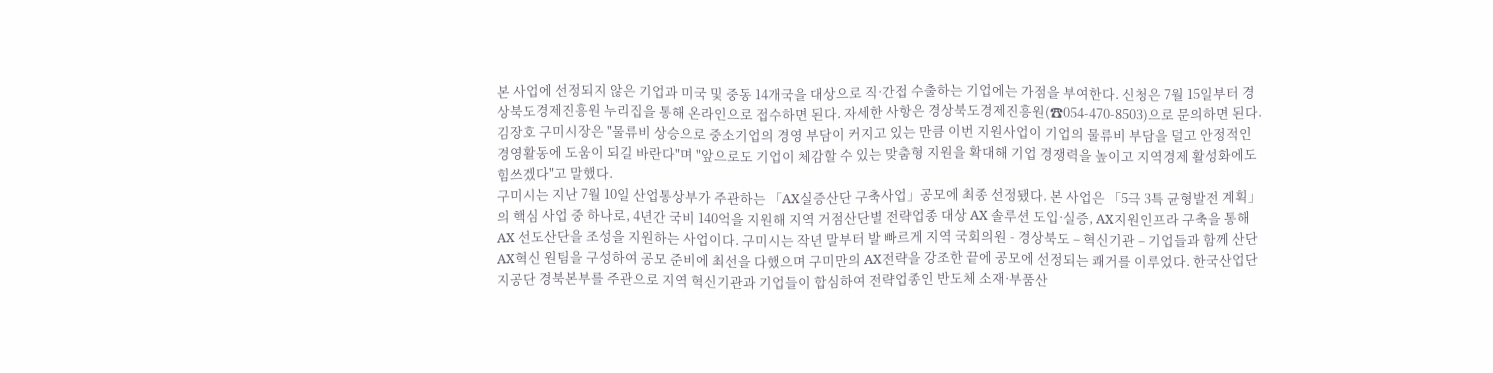본 사업에 선정되지 않은 기업과 미국 및 중동 14개국을 대상으로 직·간접 수출하는 기업에는 가점을 부여한다. 신청은 7월 15일부터 경상북도경제진흥원 누리집을 통해 온라인으로 접수하면 된다. 자세한 사항은 경상북도경제진흥원(☎054-470-8503)으로 문의하면 된다. 김장호 구미시장은 "물류비 상승으로 중소기업의 경영 부담이 커지고 있는 만큼 이번 지원사업이 기업의 물류비 부담을 덜고 안정적인 경영활동에 도움이 되길 바란다"며 "앞으로도 기업이 체감할 수 있는 맞춤형 지원을 확대해 기업 경쟁력을 높이고 지역경제 활성화에도 힘쓰겠다"고 말했다.
구미시는 지난 7월 10일 산업통상부가 주관하는 「AX실증산단 구축사업」공모에 최종 선정됐다. 본 사업은 「5극 3특 균형발전 계획」의 핵심 사업 중 하나로, 4년간 국비 140억을 지원해 지역 거점산단별 전략업종 대상 AX 솔루션 도입·실증, AX지원인프라 구축을 통해 AX 선도산단을 조성을 지원하는 사업이다. 구미시는 작년 말부터 발 빠르게 지역 국회의원 - 경상북도 – 혁신기관 – 기업들과 함께 산단 AX혁신 원팀을 구성하여 공모 준비에 최선을 다했으며 구미만의 AX전략을 강조한 끝에 공모에 선정되는 쾌거를 이루었다. 한국산업단지공단 경북본부를 주관으로 지역 혁신기관과 기업들이 합심하여 전략업종인 반도체 소재·부품산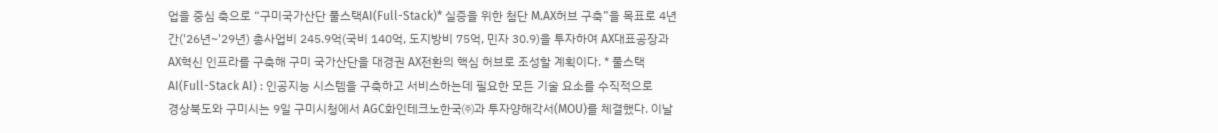업을 중심 축으로 “구미국가산단 풀스택AI(Full-Stack)* 실증을 위한 첨단 M.AX허브 구축”을 목표로 4년간('26년~'29년) 총사업비 245.9억(국비 140억, 도지방비 75억, 민자 30.9)을 투자하여 AX대표공장과 AX혁신 인프라를 구축해 구미 국가산단을 대경권 AX전환의 핵심 허브로 조성할 계획이다. * 풀스택AI(Full-Stack AI) : 인공지능 시스템을 구축하고 서비스하는데 필요한 모든 기술 요소를 수직적으로
경상북도와 구미시는 9일 구미시청에서 AGC화인테크노한국㈜과 투자양해각서(MOU)를 체결했다. 이날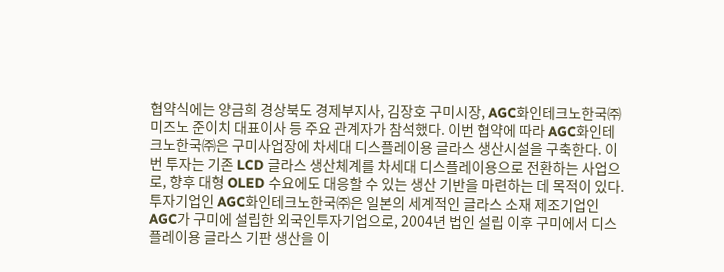협약식에는 양금희 경상북도 경제부지사, 김장호 구미시장, AGC화인테크노한국㈜ 미즈노 준이치 대표이사 등 주요 관계자가 참석했다. 이번 협약에 따라 AGC화인테크노한국㈜은 구미사업장에 차세대 디스플레이용 글라스 생산시설을 구축한다. 이번 투자는 기존 LCD 글라스 생산체계를 차세대 디스플레이용으로 전환하는 사업으로, 향후 대형 OLED 수요에도 대응할 수 있는 생산 기반을 마련하는 데 목적이 있다. 투자기업인 AGC화인테크노한국㈜은 일본의 세계적인 글라스 소재 제조기업인 AGC가 구미에 설립한 외국인투자기업으로, 2004년 법인 설립 이후 구미에서 디스플레이용 글라스 기판 생산을 이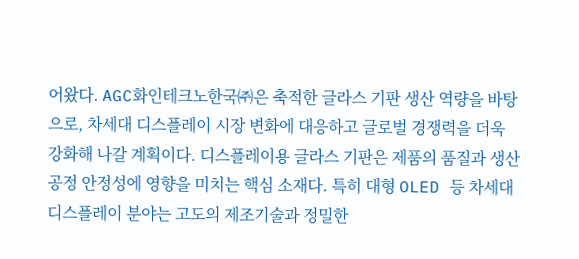어왔다. AGC화인테크노한국㈜은 축적한 글라스 기판 생산 역량을 바탕으로, 차세대 디스플레이 시장 변화에 대응하고 글로벌 경쟁력을 더욱 강화해 나갈 계획이다. 디스플레이용 글라스 기판은 제품의 품질과 생산 공정 안정성에 영향을 미치는 핵심 소재다. 특히 대형 OLED 등 차세대 디스플레이 분야는 고도의 제조기술과 정밀한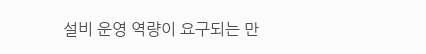설비 운영 역량이 요구되는 만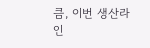큼, 이번 생산라인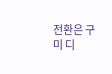전환은 구미 디